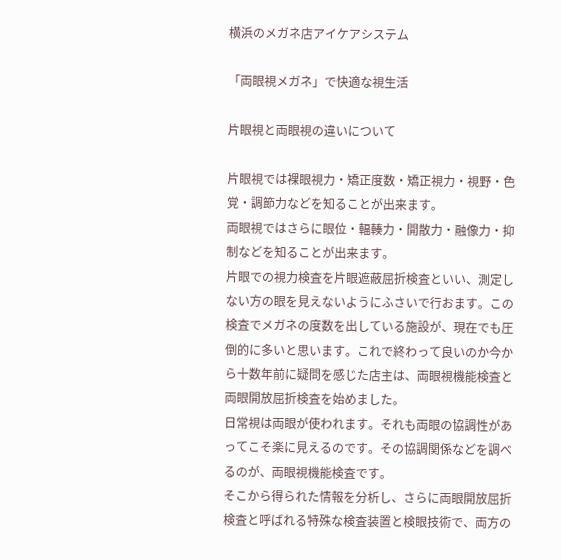横浜のメガネ店アイケアシステム

「両眼視メガネ」で快適な視生活

片眼視と両眼視の違いについて

片眼視では裸眼視力・矯正度数・矯正視力・視野・色覚・調節力などを知ることが出来ます。
両眼視ではさらに眼位・輻輳力・開散力・融像力・抑制などを知ることが出来ます。
片眼での視力検査を片眼遮蔽屈折検査といい、測定しない方の眼を見えないようにふさいで行おます。この検査でメガネの度数を出している施設が、現在でも圧倒的に多いと思います。これで終わって良いのか今から十数年前に疑問を感じた店主は、両眼視機能検査と両眼開放屈折検査を始めました。
日常視は両眼が使われます。それも両眼の協調性があってこそ楽に見えるのです。その協調関係などを調べるのが、両眼視機能検査です。
そこから得られた情報を分析し、さらに両眼開放屈折検査と呼ばれる特殊な検査装置と検眼技術で、両方の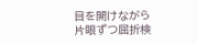目を開けながら片眼ずつ屈折検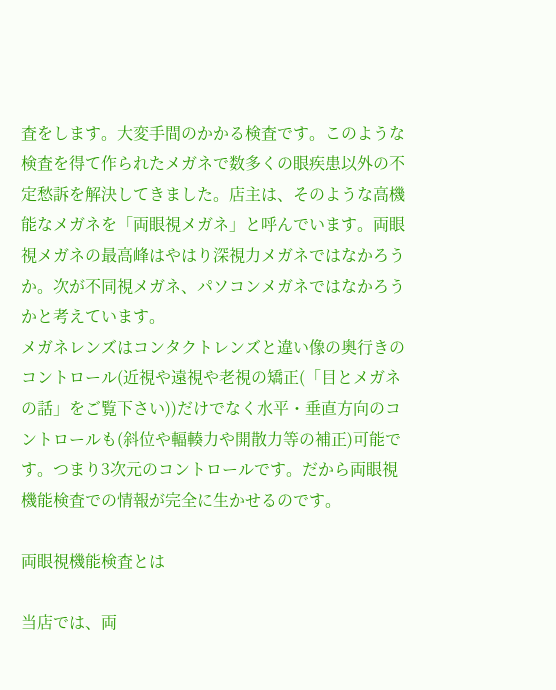査をします。大変手間のかかる検査です。このような検査を得て作られたメガネで数多くの眼疾患以外の不定愁訴を解決してきました。店主は、そのような高機能なメガネを「両眼視メガネ」と呼んでいます。両眼視メガネの最高峰はやはり深視力メガネではなかろうか。次が不同視メガネ、パソコンメガネではなかろうかと考えています。
メガネレンズはコンタクトレンズと違い像の奥行きのコントロール(近視や遠視や老視の矯正(「目とメガネの話」をご覧下さい))だけでなく水平・垂直方向のコントロールも(斜位や輻輳力や開散力等の補正)可能です。つまり3次元のコントロールです。だから両眼視機能検査での情報が完全に生かせるのです。

両眼視機能検査とは

当店では、両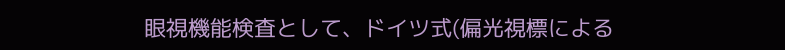眼視機能検査として、ドイツ式(偏光視標による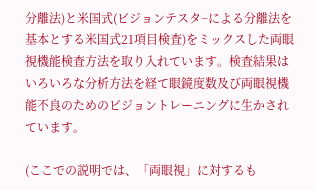分離法)と米国式(ビジョンテスタ−による分離法を基本とする米国式21項目検査)をミックスした両眼視機能検査方法を取り入れています。検査結果はいろいろな分析方法を経て眼鏡度数及び両眼視機能不良のためのビジョントレーニングに生かされています。

(ここでの説明では、「両眼視」に対するも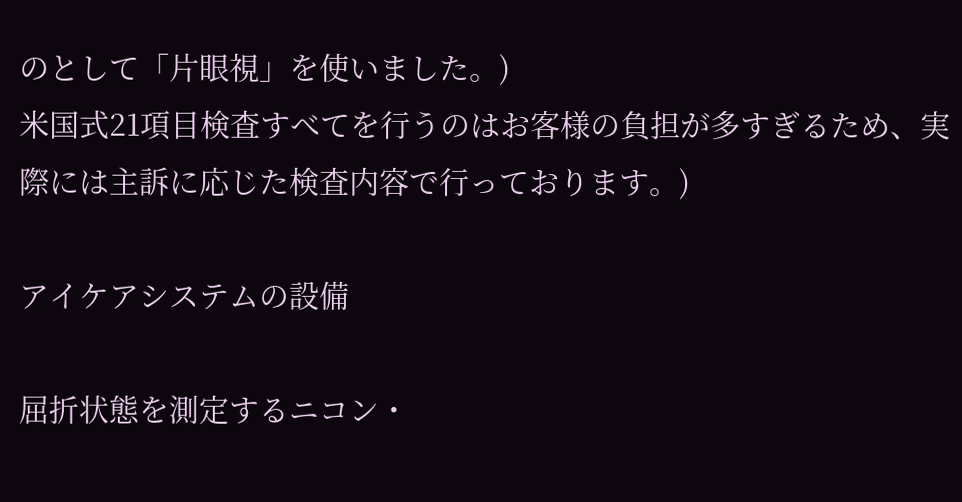のとして「片眼視」を使いました。)
米国式21項目検査すべてを行うのはお客様の負担が多すぎるため、実際には主訴に応じた検査内容で行っております。)

アイケアシステムの設備

屈折状態を測定するニコン・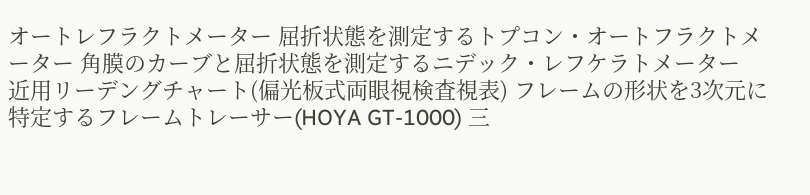オートレフラクトメーター 屈折状態を測定するトプコン・オートフラクトメーター 角膜のカーブと屈折状態を測定するニデック・レフケラトメーター
近用リーデングチャート(偏光板式両眼視検査視表) フレームの形状を3次元に特定するフレームトレーサー(HOYA GT-1000) 三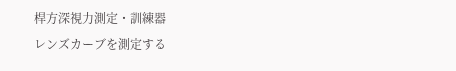桿方深視力測定・訓練器
レンズカーブを測定する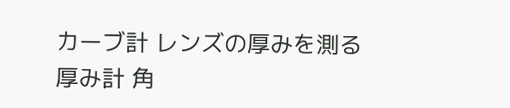カーブ計 レンズの厚みを測る厚み計 角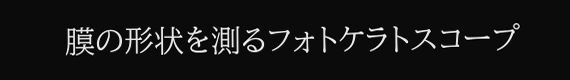膜の形状を測るフォトケラトスコープ